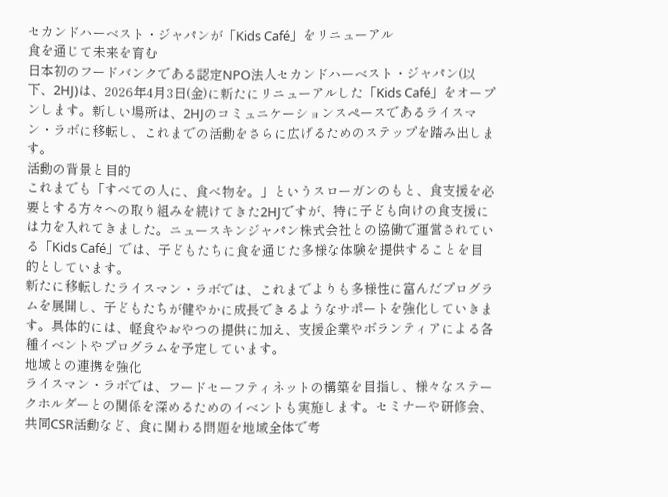セカンドハーベスト・ジャパンが「Kids Café」をリニューアル
食を通じて未来を育む
日本初のフードバンクである認定NPO法人セカンドハーベスト・ジャパン(以下、2HJ)は、2026年4月3日(金)に新たにリニューアルした「Kids Café」をオープンします。新しい場所は、2HJのコミュニケーションスペースであるライスマン・ラボに移転し、これまでの活動をさらに広げるためのステップを踏み出します。
活動の背景と目的
これまでも「すべての人に、食べ物を。」というスローガンのもと、食支援を必要とする方々への取り組みを続けてきた2HJですが、特に子ども向けの食支援には力を入れてきました。ニュースキンジャパン株式会社との協働で運営されている「Kids Café」では、子どもたちに食を通じた多様な体験を提供することを目的としています。
新たに移転したライスマン・ラボでは、これまでよりも多様性に富んだプログラムを展開し、子どもたちが健やかに成長できるようなサポートを強化していきます。具体的には、軽食やおやつの提供に加え、支援企業やボランティアによる各種イベントやプログラムを予定しています。
地域との連携を強化
ライスマン・ラボでは、フードセーフティネットの構築を目指し、様々なステークホルダーとの関係を深めるためのイベントも実施します。セミナーや研修会、共同CSR活動など、食に関わる問題を地域全体で考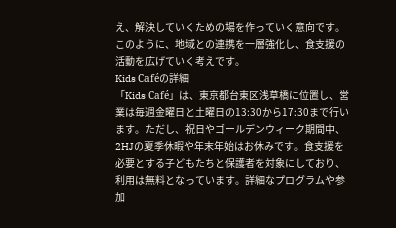え、解決していくための場を作っていく意向です。このように、地域との連携を一層強化し、食支援の活動を広げていく考えです。
Kids Caféの詳細
「Kids Café」は、東京都台東区浅草橋に位置し、営業は毎週金曜日と土曜日の13:30から17:30まで行います。ただし、祝日やゴールデンウィーク期間中、2HJの夏季休暇や年末年始はお休みです。食支援を必要とする子どもたちと保護者を対象にしており、利用は無料となっています。詳細なプログラムや参加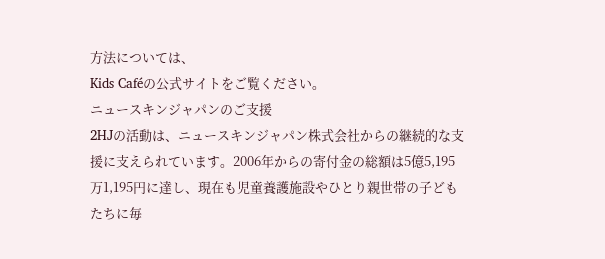方法については、
Kids Caféの公式サイトをご覧ください。
ニュースキンジャパンのご支援
2HJの活動は、ニュースキンジャパン株式会社からの継続的な支援に支えられています。2006年からの寄付金の総額は5億5,195万1,195円に達し、現在も児童養護施設やひとり親世帯の子どもたちに毎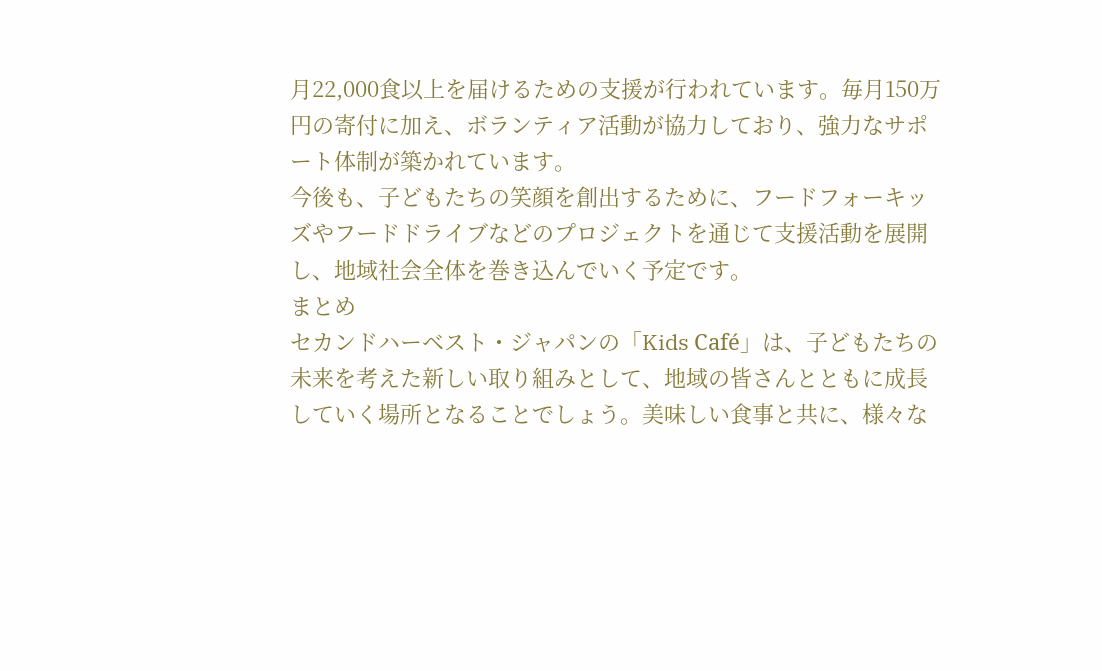月22,000食以上を届けるための支援が行われています。毎月150万円の寄付に加え、ボランティア活動が協力しており、強力なサポート体制が築かれています。
今後も、子どもたちの笑顔を創出するために、フードフォーキッズやフードドライブなどのプロジェクトを通じて支援活動を展開し、地域社会全体を巻き込んでいく予定です。
まとめ
セカンドハーベスト・ジャパンの「Kids Café」は、子どもたちの未来を考えた新しい取り組みとして、地域の皆さんとともに成長していく場所となることでしょう。美味しい食事と共に、様々な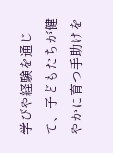学びや経験を通じて、子どもたちが健やかに育つ手助けを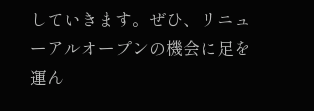していきます。ぜひ、リニューアルオープンの機会に足を運ん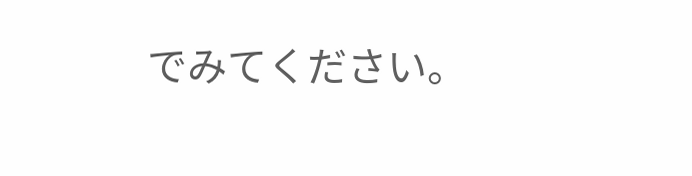でみてください。